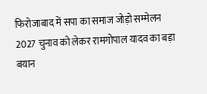फिरोजाबाद में सपा का समाज जोड़ो सम्मेलन 2027 चुनाव को लेकर रामगोपाल यादव का बड़ा बयान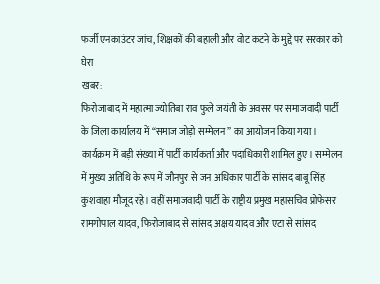फर्जी एनकाउंटर जांच, शिक्षकों की बहाली और वोट कटने के मुद्दे पर सरकार को घेरा
खबर:
फिरोजाबाद में महात्मा ज्योतिबा राव फुले जयंती के अवसर पर समाजवादी पार्टी के जिला कार्यालय में “समाज जोड़ो सम्मेलन” का आयोजन किया गया। कार्यक्रम में बड़ी संख्या में पार्टी कार्यकर्ता और पदाधिकारी शामिल हुए। सम्मेलन में मुख्य अतिथि के रूप में जौनपुर से जन अधिकार पार्टी के सांसद बाबू सिंह कुशवाहा मौजूद रहे। वहीं समाजवादी पार्टी के राष्ट्रीय प्रमुख महासचिव प्रोफेसर रामगोपाल यादव, फिरोजाबाद से सांसद अक्षय यादव और एटा से सांसद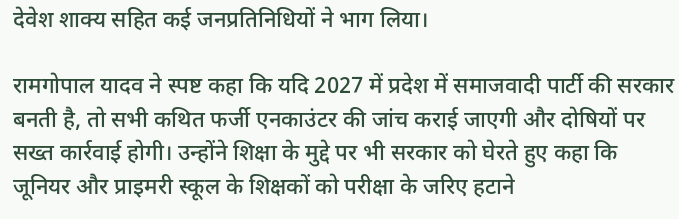देवेश शाक्य सहित कई जनप्रतिनिधियों ने भाग लिया।

रामगोपाल यादव ने स्पष्ट कहा कि यदि 2027 में प्रदेश में समाजवादी पार्टी की सरकार बनती है, तो सभी कथित फर्जी एनकाउंटर की जांच कराई जाएगी और दोषियों पर सख्त कार्रवाई होगी। उन्होंने शिक्षा के मुद्दे पर भी सरकार को घेरते हुए कहा कि जूनियर और प्राइमरी स्कूल के शिक्षकों को परीक्षा के जरिए हटाने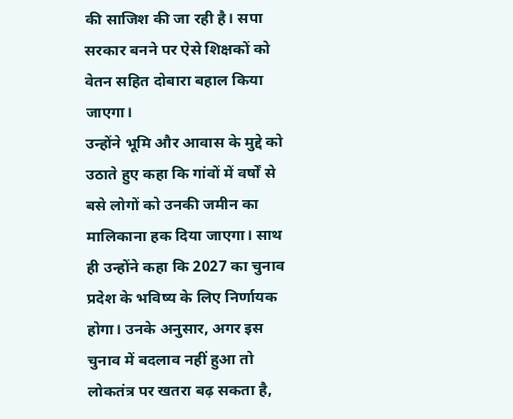की साजिश की जा रही है। सपा सरकार बनने पर ऐसे शिक्षकों को वेतन सहित दोबारा बहाल किया जाएगा।
उन्होंने भूमि और आवास के मुद्दे को उठाते हुए कहा कि गांवों में वर्षों से बसे लोगों को उनकी जमीन का मालिकाना हक दिया जाएगा। साथ ही उन्होंने कहा कि 2027 का चुनाव प्रदेश के भविष्य के लिए निर्णायक होगा। उनके अनुसार, अगर इस चुनाव में बदलाव नहीं हुआ तो लोकतंत्र पर खतरा बढ़ सकता है,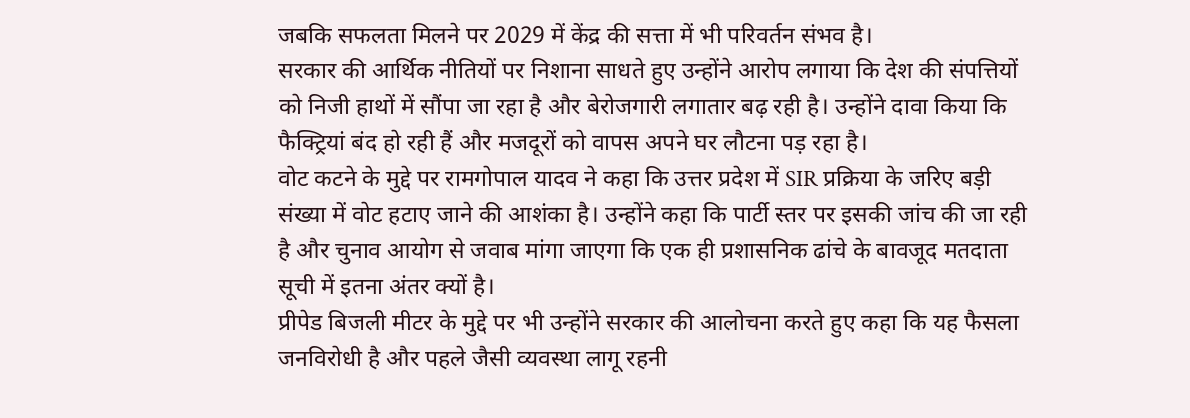जबकि सफलता मिलने पर 2029 में केंद्र की सत्ता में भी परिवर्तन संभव है।
सरकार की आर्थिक नीतियों पर निशाना साधते हुए उन्होंने आरोप लगाया कि देश की संपत्तियों को निजी हाथों में सौंपा जा रहा है और बेरोजगारी लगातार बढ़ रही है। उन्होंने दावा किया कि फैक्ट्रियां बंद हो रही हैं और मजदूरों को वापस अपने घर लौटना पड़ रहा है।
वोट कटने के मुद्दे पर रामगोपाल यादव ने कहा कि उत्तर प्रदेश में SIR प्रक्रिया के जरिए बड़ी संख्या में वोट हटाए जाने की आशंका है। उन्होंने कहा कि पार्टी स्तर पर इसकी जांच की जा रही है और चुनाव आयोग से जवाब मांगा जाएगा कि एक ही प्रशासनिक ढांचे के बावजूद मतदाता सूची में इतना अंतर क्यों है।
प्रीपेड बिजली मीटर के मुद्दे पर भी उन्होंने सरकार की आलोचना करते हुए कहा कि यह फैसला जनविरोधी है और पहले जैसी व्यवस्था लागू रहनी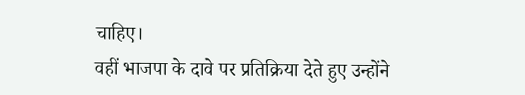चाहिए।
वहीं भाजपा के दावे पर प्रतिक्रिया देते हुए उन्होंने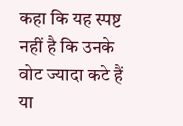कहा कि यह स्पष्ट नहीं है कि उनके वोट ज्यादा कटे हैं या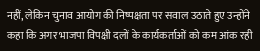नहीं, लेकिन चुनाव आयोग की निष्पक्षता पर सवाल उठाते हुए उन्होंने कहा कि अगर भाजपा विपक्षी दलों के कार्यकर्ताओं को कम आंक रही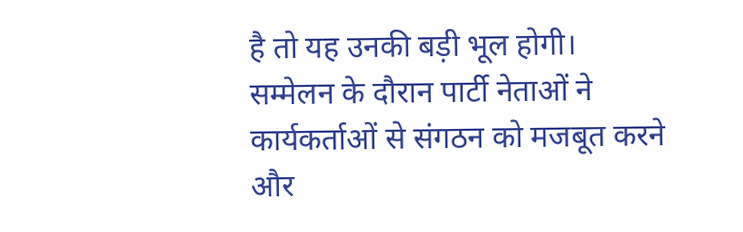है तो यह उनकी बड़ी भूल होगी।
सम्मेलन के दौरान पार्टी नेताओं ने कार्यकर्ताओं से संगठन को मजबूत करने और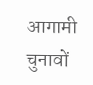आगामी चुनावों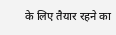के लिए तैयार रहने का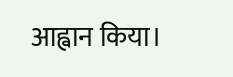आह्वान किया।